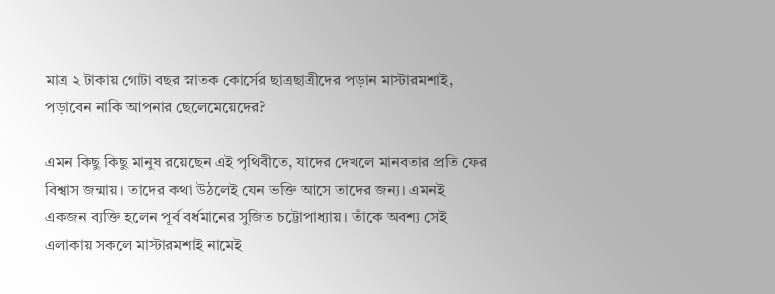মাত্র ২ টাকায় গোটা বছর স্নাতক কোর্সের ছাত্রছাত্রীদের পড়ান মাস্টারমশাই, পড়াবেন নাকি আপনার ছেলেমেয়েদের?

এমন কিছু কিছু মানুষ রয়েছেন এই পৃথিবীতে, যাদের দেখলে মানবতার প্রতি ফের বিশ্বাস জন্মায়। তাদের কথা উঠলেই যেন ভক্তি আসে তাদের জন্য। এমনই একজন ব্যক্তি হলেন পূর্ব বর্ধমানের সুজিত চট্টোপাধ্যায়। তাঁকে অবশ্য সেই এলাকায় সকলে মাস্টারমশাই নামেই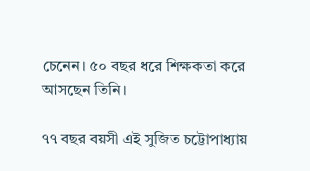চেনেন। ৫০ বছর ধরে শিক্ষকতা করে আসছেন তিনি।

৭৭ বছর বয়সী এই সুজিত চট্টোপাধ্যায়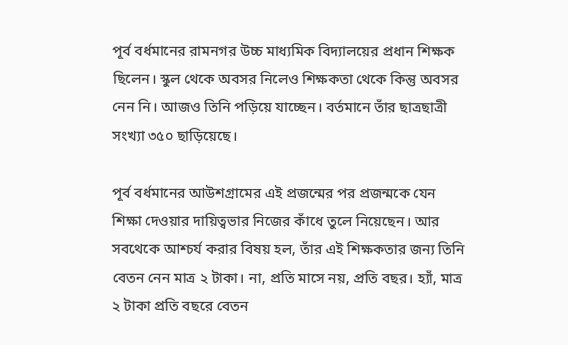পূর্ব বর্ধমানের রামনগর উচ্চ মাধ্যমিক বিদ্যালয়ের প্রধান শিক্ষক ছিলেন। স্কুল থেকে অবসর নিলেও শিক্ষকতা থেকে কিন্তু অবসর নেন নি। আজও তিনি পড়িয়ে যাচ্ছেন। বর্তমানে তাঁর ছাত্রছাত্রী সংখ্যা ৩৫০ ছাড়িয়েছে।

পূর্ব বর্ধমানের আউশগ্রামের এই প্রজন্মের পর প্রজন্মকে যেন শিক্ষা দেওয়ার দায়িত্বভার নিজের কাঁধে তুলে নিয়েছেন। আর সবথেকে আশ্চর্য করার বিষয় হল, তাঁর এই শিক্ষকতার জন্য তিনি বেতন নেন মাত্র ২ টাকা। না, প্রতি মাসে নয়, প্রতি বছর। হ্যাঁ, মাত্র ২ টাকা প্রতি বছরে বেতন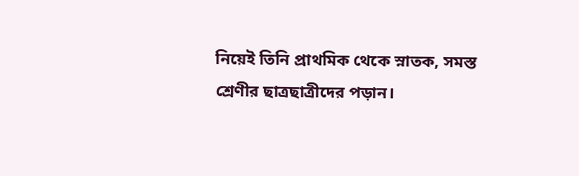নিয়েই তিনি প্রাথমিক থেকে স্নাতক, সমস্ত শ্রেণীর ছাত্রছাত্রীদের পড়ান।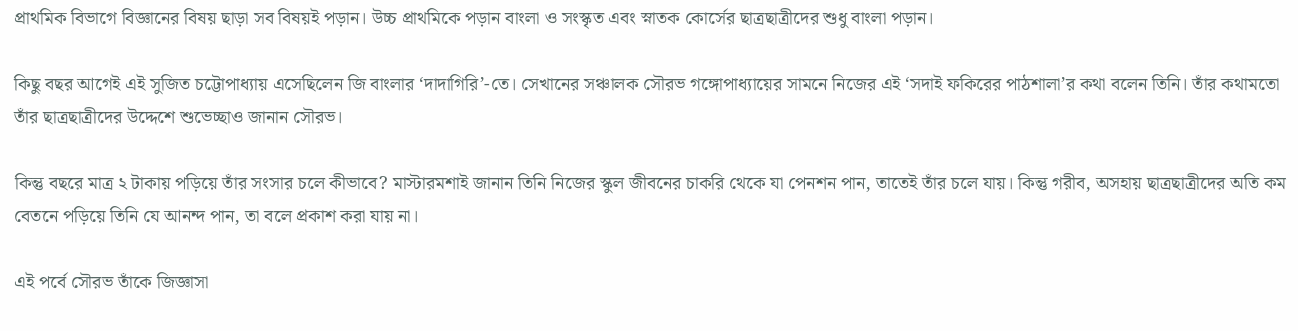প্রাথমিক বিভাগে বিজ্ঞানের বিষয় ছাড়া সব বিষয়ই পড়ান। উচ্চ প্রাথমিকে পড়ান বাংলা ও সংস্কৃত এবং স্নাতক কোর্সের ছাত্রছাত্রীদের শুধু বাংলা পড়ান।

কিছু বছর আগেই এই সুজিত চট্টোপাধ্যায় এসেছিলেন জি বাংলার ‘দাদাগিরি’-তে। সেখানের সঞ্চালক সৌরভ গঙ্গোপাধ্যায়ের সামনে নিজের এই ‘সদাই ফকিরের পাঠশালা’র কথা বলেন তিনি। তাঁর কথামতো তাঁর ছাত্রছাত্রীদের উদ্দেশে শুভেচ্ছাও জানান সৌরভ।

কিন্তু বছরে মাত্র ২ টাকায় পড়িয়ে তাঁর সংসার চলে কীভাবে? মাস্টারমশাই জানান তিনি নিজের স্কুল জীবনের চাকরি থেকে যা পেনশন পান, তাতেই তাঁর চলে যায়। কিন্তু গরীব, অসহায় ছাত্রছাত্রীদের অতি কম বেতনে পড়িয়ে তিনি যে আনন্দ পান, তা বলে প্রকাশ করা যায় না।

এই পর্বে সৌরভ তাঁকে জিজ্ঞাসা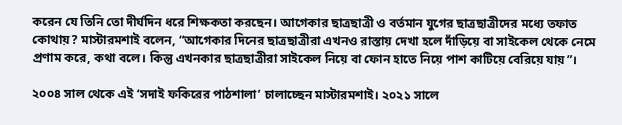করেন যে তিনি তো দীর্ঘদিন ধরে শিক্ষকতা করছেন। আগেকার ছাত্রছাত্রী ও বর্তমান যুগের ছাত্রছাত্রীদের মধ্যে তফাত কোথায়? মাস্টারমশাই বলেন, “আগেকার দিনের ছাত্রছাত্রীরা এখনও রাস্তায় দেখা হলে দাঁড়িয়ে বা সাইকেল থেকে নেমে প্রণাম করে, কথা বলে। কিন্তু এখনকার ছাত্রছাত্রীরা সাইকেল নিয়ে বা ফোন হাতে নিয়ে পাশ কাটিয়ে বেরিয়ে যায়”।

২০০৪ সাল থেকে এই ‘সদাই ফকিরের পাঠশালা’ চালাচ্ছেন মাস্টারমশাই। ২০২১ সালে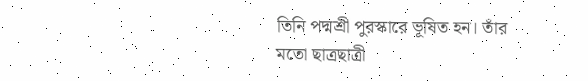তিনি পদ্মশ্রী পুরস্কারে ভূষিত হন। তাঁর মতো ছাত্রছাত্রী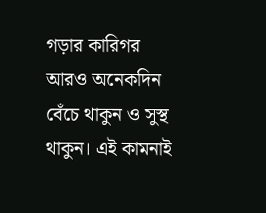গড়ার কারিগর আরও অনেকদিন বেঁচে থাকুন ও সুস্থ থাকুন। এই কামনাই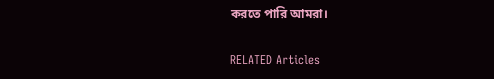করতে পারি আমরা।

RELATED Articles